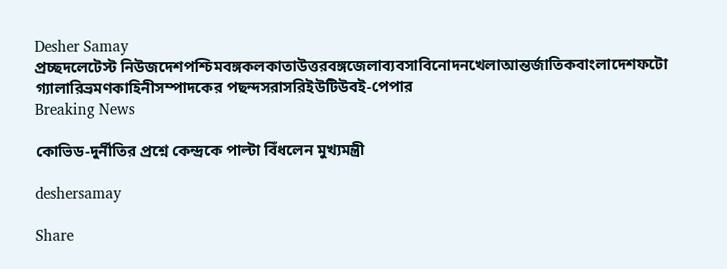Desher Samay
প্রচ্ছদলেটেস্ট নিউজদেশপশ্চিমবঙ্গকলকাতাউত্তরবঙ্গজেলাব্যবসাবিনোদনখেলাআন্তর্জাতিকবাংলাদেশফটো গ্যালারিভ্রমণকাহিনীসম্পাদকের পছন্দসরাসরিইউটিউবই-পেপার
Breaking News

কোভিড-দুর্নীতির প্রশ্নে কেন্দ্রকে পাল্টা বিঁধলেন মুখ্যমন্ত্রী

deshersamay

Share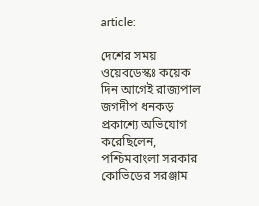article:

দেশের সময় ওয়েবডেস্কঃ কয়েক দিন আগেই রাজ্যপাল জগদীপ ধনকড় প্রকাশ্যে অভিযোগ করেছিলেন, পশ্চিমবাংলা সরকার কোভিডের সরঞ্জাম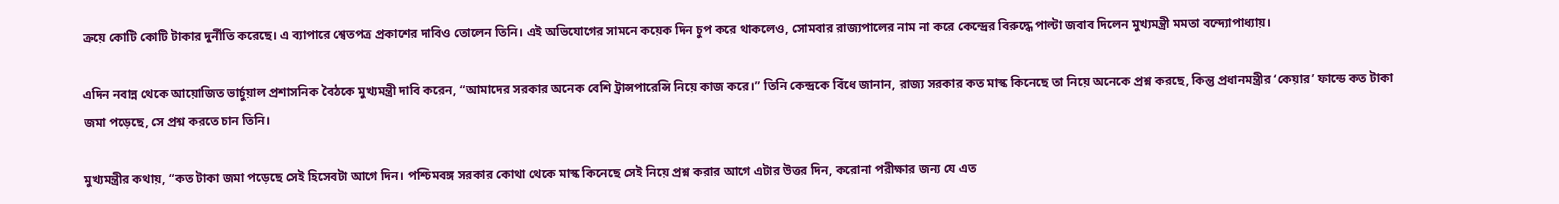ক্রয়ে কোটি কোটি টাকার দুর্নীতি করেছে। এ ব্যাপারে শ্বেতপত্র প্রকাশের দাবিও তোলেন তিনি। এই অভিযোগের সামনে কয়েক দিন চুপ করে থাকলেও, সোমবার রাজ্যপালের নাম না করে কেন্দ্রের বিরুদ্ধে পাল্টা জবাব দিলেন মুখ্যমন্ত্রী মমতা বন্দ্যোপাধ্যায়।

এদিন নবান্ন থেকে আয়োজিত ভার্চুয়াল প্রশাসনিক বৈঠকে মুখ্যমন্ত্রী দাবি করেন, “আমাদের সরকার অনেক বেশি ট্রান্সপারেন্সি নিয়ে কাজ করে।” তিনি কেন্দ্রকে বিঁধে জানান, রাজ্য সরকার কত মাস্ক কিনেছে তা নিয়ে অনেকে প্রশ্ন করছে, কিন্তু প্রধানমন্ত্রীর ‘কেয়ার’ ফান্ডে কত টাকা জমা পড়েছে, সে প্রশ্ন করতে চান তিনি।

মুখ্যমন্ত্রীর কথায়, “কত টাকা জমা পড়েছে সেই হিসেবটা আগে দিন। পশ্চিমবঙ্গ সরকার কোথা থেকে মাস্ক কিনেছে সেই নিয়ে প্রশ্ন করার আগে এটার উত্তর দিন, করোনা পরীক্ষার জন্য যে এত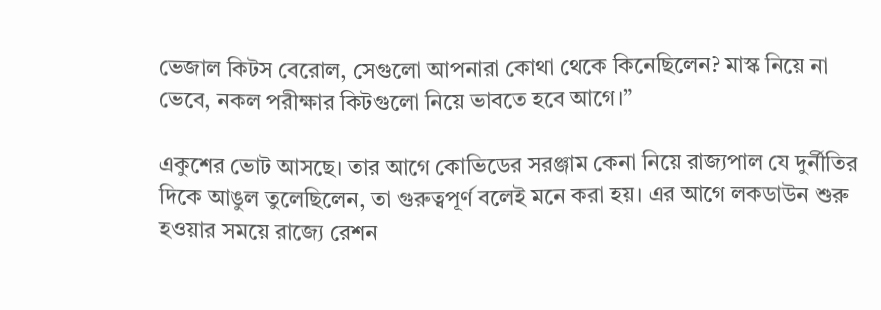ভেজাল কিটস বেরোল, সেগুলো আপনারা কোথা থেকে কিনেছিলেন? মাস্ক নিয়ে না ভেবে, নকল পরীক্ষার কিটগুলো নিয়ে ভাবতে হবে আগে।”

একুশের ভোট আসছে। তার আগে কোভিডের সরঞ্জাম কেনা নিয়ে রাজ্যপাল যে দুর্নীতির দিকে আঙুল তুলেছিলেন, তা গুরুত্বপূর্ণ বলেই মনে করা হয়। এর আগে লকডাউন শুরু হওয়ার সময়ে রাজ্যে রেশন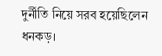দুর্নীতি নিয়ে সরব হয়েছিলেন ধনকড়।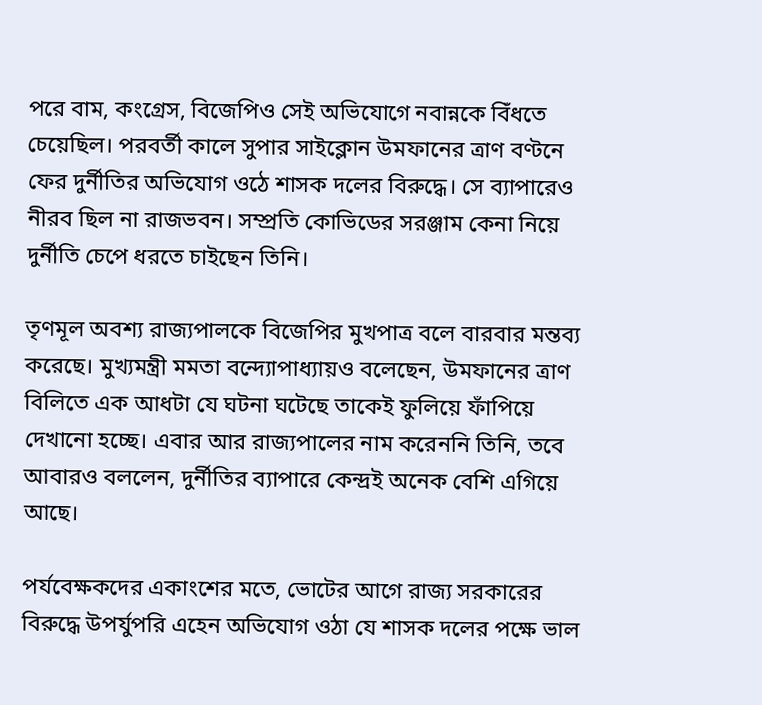পরে বাম, কংগ্রেস, বিজেপিও সেই অভিযোগে নবান্নকে বিঁধতে চেয়েছিল। পরবর্তী কালে সুপার সাইক্লোন উমফানের ত্রাণ বণ্টনে ফের দুর্নীতির অভিযোগ ওঠে শাসক দলের বিরুদ্ধে। সে ব্যাপারেও নীরব ছিল না রাজভবন। সম্প্রতি কোভিডের সরঞ্জাম কেনা নিয়ে দুর্নীতি চেপে ধরতে চাইছেন তিনি।

তৃণমূল অবশ্য রাজ্যপালকে বিজেপির মুখপাত্র বলে বারবার মন্তব্য করেছে। মুখ্যমন্ত্রী মমতা বন্দ্যোপাধ্যায়ও বলেছেন, উমফানের ত্রাণ বিলিতে এক আধটা যে ঘটনা ঘটেছে তাকেই ফুলিয়ে ফাঁপিয়ে দেখানো হচ্ছে। এবার আর রাজ্যপালের নাম করেননি তিনি, তবে আবারও বললেন, দুর্নীতির ব্যাপারে কেন্দ্রই অনেক বেশি এগিয়ে আছে।

পর্যবেক্ষকদের একাংশের মতে, ভোটের আগে রাজ্য সরকারের বিরুদ্ধে উপর্যুপরি এহেন অভিযোগ ওঠা যে শাসক দলের পক্ষে ভাল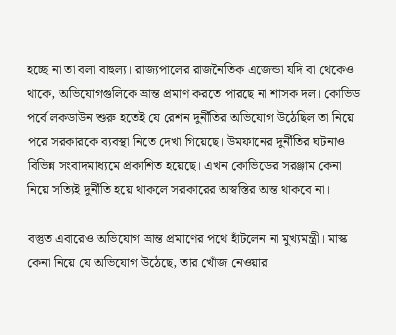হচ্ছে না তা বলা বাহুল্য। রাজ্যপালের রাজনৈতিক এজেন্ডা যদি বা থেকেও থাকে, অভিযোগগুলিকে ভ্রান্ত প্রমাণ করতে পারছে না শাসক দল। কোভিড পর্বে লকডাউন শুরু হতেই যে রেশন দুর্নীতির অভিযোগ উঠেছিল তা নিয়ে পরে সরকারকে ব্যবস্থা নিতে দেখা গিয়েছে। উমফানের দুর্নীতির ঘটনাও বিভিন্ন সংবাদমাধ্যমে প্রকাশিত হয়েছে। এখন কোভিডের সরঞ্জাম কেনা নিয়ে সত্যিই দুর্নীতি হয়ে থাকলে সরকারের অস্বস্তির অন্ত থাকবে না।

বস্তুত এবারেও অভিযোগ ভ্রান্ত প্রমাণের পথে হাঁটলেন না মুখ্যমন্ত্রী। মাস্ক কেনা নিয়ে যে অভিযোগ উঠেছে, তার খোঁজ নেওয়ার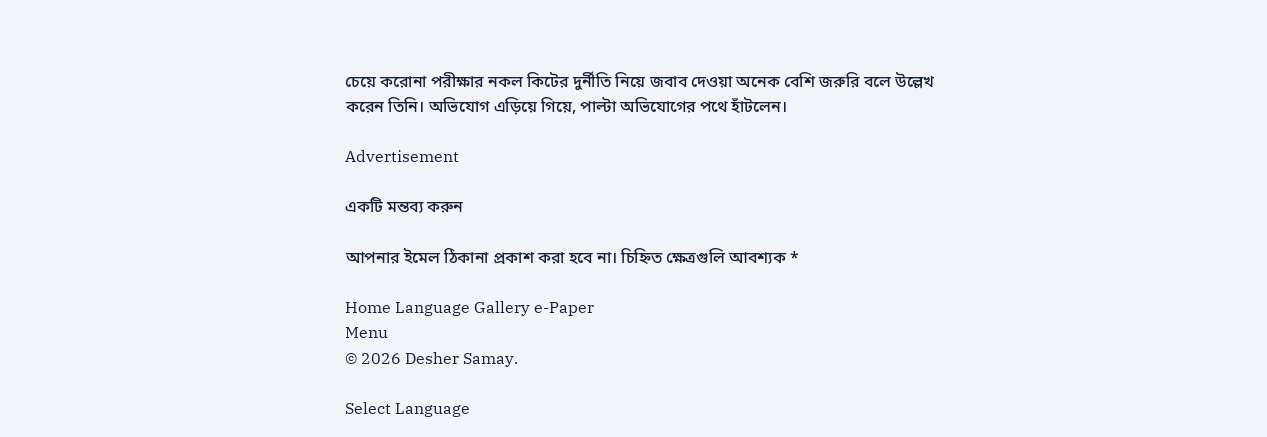চেয়ে করোনা পরীক্ষার নকল কিটের দুর্নীতি নিয়ে জবাব দেওয়া অনেক বেশি জরুরি বলে উল্লেখ করেন তিনি। অভিযোগ এড়িয়ে গিয়ে, পাল্টা অভিযোগের পথে হাঁটলেন।

Advertisement

একটি মন্তব্য করুন

আপনার ইমেল ঠিকানা প্রকাশ করা হবে না। চিহ্নিত ক্ষেত্রগুলি আবশ্যক *

Home Language Gallery e-Paper
Menu
© 2026 Desher Samay.

Select Language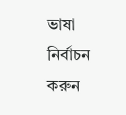ভাষা নির্বাচন করুন